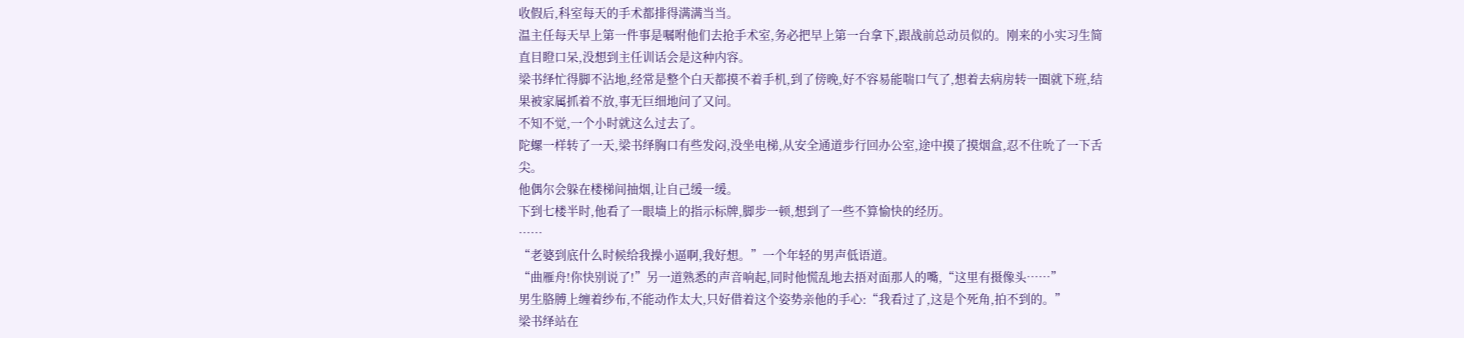收假后,科室每天的手术都排得满满当当。
温主任每天早上第一件事是嘱咐他们去抢手术室,务必把早上第一台拿下,跟战前总动员似的。刚来的小实习生简直目瞪口呆,没想到主任训话会是这种内容。
梁书绎忙得脚不沾地,经常是整个白天都摸不着手机,到了傍晚,好不容易能喘口气了,想着去病房转一圈就下班,结果被家属抓着不放,事无巨细地问了又问。
不知不觉,一个小时就这么过去了。
陀螺一样转了一天,梁书绎胸口有些发闷,没坐电梯,从安全通道步行回办公室,途中摸了摸烟盒,忍不住吮了一下舌尖。
他偶尔会躲在楼梯间抽烟,让自己缓一缓。
下到七楼半时,他看了一眼墙上的指示标牌,脚步一顿,想到了一些不算愉快的经历。
……
“老婆到底什么时候给我操小逼啊,我好想。”一个年轻的男声低语道。
“曲雁舟!你快别说了!”另一道熟悉的声音响起,同时他慌乱地去捂对面那人的嘴,“这里有摄像头……”
男生胳膊上缠着纱布,不能动作太大,只好借着这个姿势亲他的手心:“我看过了,这是个死角,拍不到的。”
梁书绎站在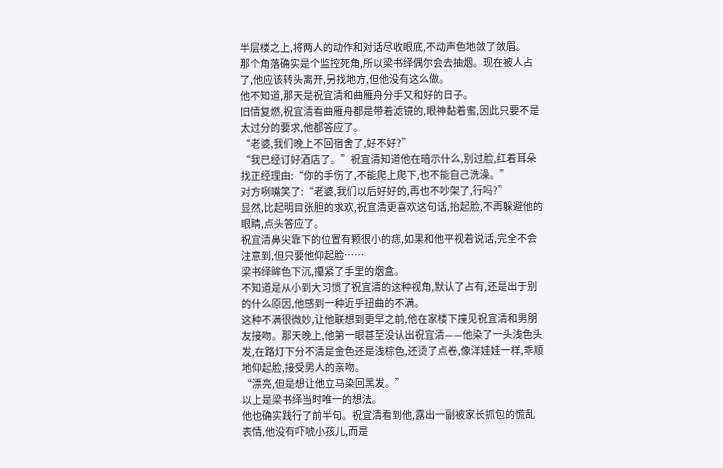半层楼之上,将两人的动作和对话尽收眼底,不动声色地敛了敛眉。
那个角落确实是个监控死角,所以梁书绎偶尔会去抽烟。现在被人占了,他应该转头离开,另找地方,但他没有这么做。
他不知道,那天是祝宜清和曲雁舟分手又和好的日子。
旧情复燃,祝宜清看曲雁舟都是带着滤镜的,眼神黏着蜜,因此只要不是太过分的要求,他都答应了。
“老婆,我们晚上不回宿舍了,好不好?”
“我已经订好酒店了。”祝宜清知道他在暗示什么,别过脸,红着耳朵找正经理由:“你的手伤了,不能爬上爬下,也不能自己洗澡。”
对方咧嘴笑了:“老婆,我们以后好好的,再也不吵架了,行吗?”
显然,比起明目张胆的求欢,祝宜清更喜欢这句话,抬起脸,不再躲避他的眼睛,点头答应了。
祝宜清鼻尖靠下的位置有颗很小的痣,如果和他平视着说话,完全不会注意到,但只要他仰起脸……
梁书绎眸色下沉,攥紧了手里的烟盒。
不知道是从小到大习惯了祝宜清的这种视角,默认了占有,还是出于别的什么原因,他感到一种近乎扭曲的不满。
这种不满很微妙,让他联想到更早之前,他在家楼下撞见祝宜清和男朋友接吻。那天晚上,他第一眼甚至没认出祝宜清——他染了一头浅色头发,在路灯下分不清是金色还是浅棕色,还烫了点卷,像洋娃娃一样,乖顺地仰起脸,接受男人的亲吻。
“漂亮,但是想让他立马染回黑发。”
以上是梁书绎当时唯一的想法。
他也确实践行了前半句。祝宜清看到他,露出一副被家长抓包的慌乱表情,他没有吓唬小孩儿,而是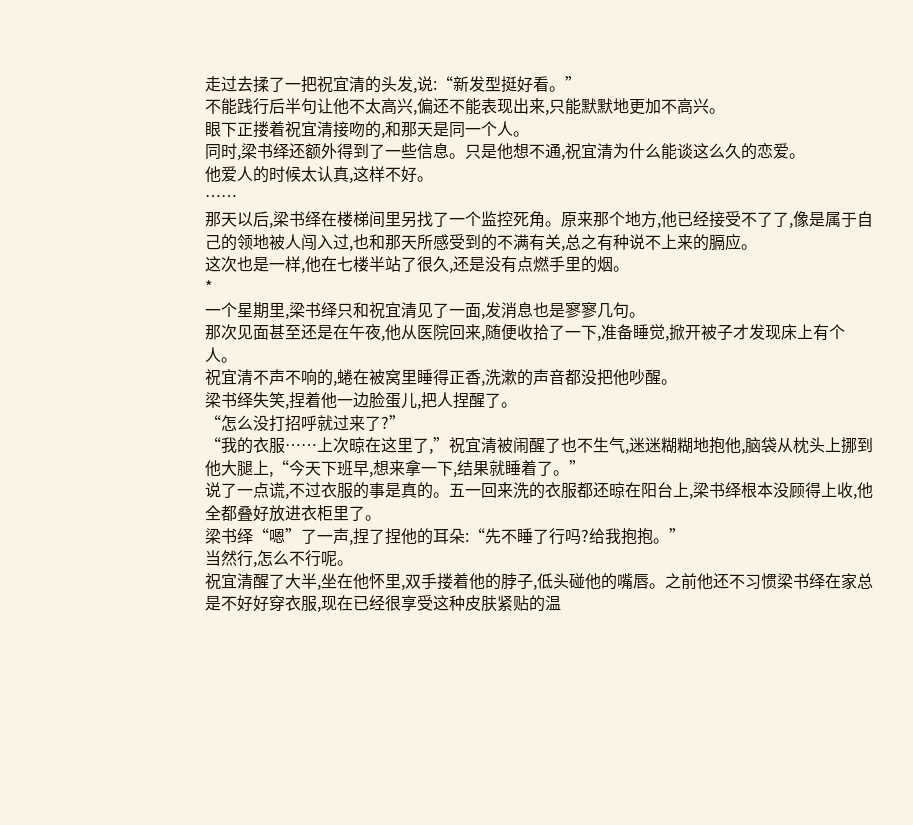走过去揉了一把祝宜清的头发,说:“新发型挺好看。”
不能践行后半句让他不太高兴,偏还不能表现出来,只能默默地更加不高兴。
眼下正搂着祝宜清接吻的,和那天是同一个人。
同时,梁书绎还额外得到了一些信息。只是他想不通,祝宜清为什么能谈这么久的恋爱。
他爱人的时候太认真,这样不好。
……
那天以后,梁书绎在楼梯间里另找了一个监控死角。原来那个地方,他已经接受不了了,像是属于自己的领地被人闯入过,也和那天所感受到的不满有关,总之有种说不上来的膈应。
这次也是一样,他在七楼半站了很久,还是没有点燃手里的烟。
*
一个星期里,梁书绎只和祝宜清见了一面,发消息也是寥寥几句。
那次见面甚至还是在午夜,他从医院回来,随便收拾了一下,准备睡觉,掀开被子才发现床上有个人。
祝宜清不声不响的,蜷在被窝里睡得正香,洗漱的声音都没把他吵醒。
梁书绎失笑,捏着他一边脸蛋儿,把人捏醒了。
“怎么没打招呼就过来了?”
“我的衣服……上次晾在这里了,”祝宜清被闹醒了也不生气,迷迷糊糊地抱他,脑袋从枕头上挪到他大腿上,“今天下班早,想来拿一下,结果就睡着了。”
说了一点谎,不过衣服的事是真的。五一回来洗的衣服都还晾在阳台上,梁书绎根本没顾得上收,他全都叠好放进衣柜里了。
梁书绎“嗯”了一声,捏了捏他的耳朵:“先不睡了行吗?给我抱抱。”
当然行,怎么不行呢。
祝宜清醒了大半,坐在他怀里,双手搂着他的脖子,低头碰他的嘴唇。之前他还不习惯梁书绎在家总是不好好穿衣服,现在已经很享受这种皮肤紧贴的温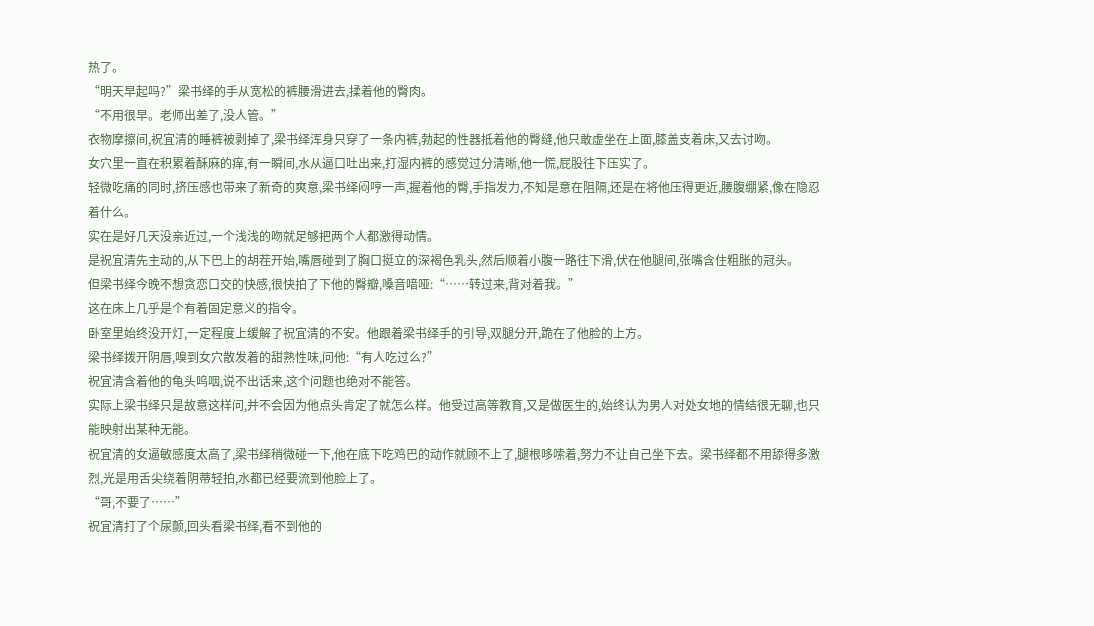热了。
“明天早起吗?”梁书绎的手从宽松的裤腰滑进去,揉着他的臀肉。
“不用很早。老师出差了,没人管。”
衣物摩擦间,祝宜清的睡裤被剥掉了,梁书绎浑身只穿了一条内裤,勃起的性器抵着他的臀缝,他只敢虚坐在上面,膝盖支着床,又去讨吻。
女穴里一直在积累着酥麻的痒,有一瞬间,水从逼口吐出来,打湿内裤的感觉过分清晰,他一慌,屁股往下压实了。
轻微吃痛的同时,挤压感也带来了新奇的爽意,梁书绎闷哼一声,握着他的臀,手指发力,不知是意在阻隔,还是在将他压得更近,腰腹绷紧,像在隐忍着什么。
实在是好几天没亲近过,一个浅浅的吻就足够把两个人都激得动情。
是祝宜清先主动的,从下巴上的胡茬开始,嘴唇碰到了胸口挺立的深褐色乳头,然后顺着小腹一路往下滑,伏在他腿间,张嘴含住粗胀的冠头。
但梁书绎今晚不想贪恋口交的快感,很快拍了下他的臀瓣,嗓音喑哑:“……转过来,背对着我。”
这在床上几乎是个有着固定意义的指令。
卧室里始终没开灯,一定程度上缓解了祝宜清的不安。他跟着梁书绎手的引导,双腿分开,跪在了他脸的上方。
梁书绎拨开阴唇,嗅到女穴散发着的甜熟性味,问他:“有人吃过么?”
祝宜清含着他的龟头呜咽,说不出话来,这个问题也绝对不能答。
实际上梁书绎只是故意这样问,并不会因为他点头肯定了就怎么样。他受过高等教育,又是做医生的,始终认为男人对处女地的情结很无聊,也只能映射出某种无能。
祝宜清的女逼敏感度太高了,梁书绎稍微碰一下,他在底下吃鸡巴的动作就顾不上了,腿根哆嗦着,努力不让自己坐下去。梁书绎都不用舔得多激烈,光是用舌尖绕着阴蒂轻拍,水都已经要流到他脸上了。
“哥,不要了……”
祝宜清打了个尿颤,回头看梁书绎,看不到他的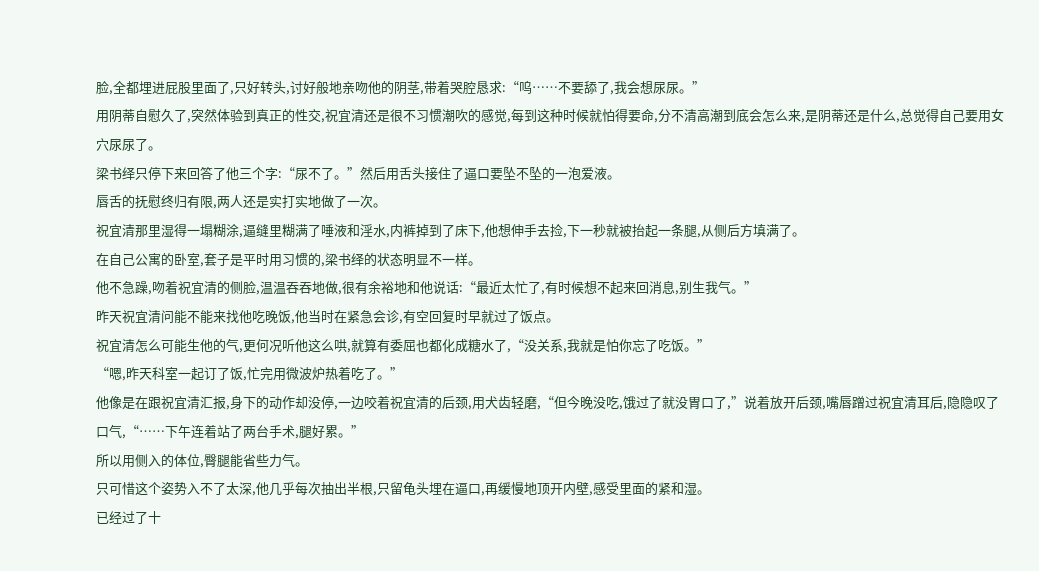脸,全都埋进屁股里面了,只好转头,讨好般地亲吻他的阴茎,带着哭腔恳求:“呜……不要舔了,我会想尿尿。”
用阴蒂自慰久了,突然体验到真正的性交,祝宜清还是很不习惯潮吹的感觉,每到这种时候就怕得要命,分不清高潮到底会怎么来,是阴蒂还是什么,总觉得自己要用女穴尿尿了。
梁书绎只停下来回答了他三个字:“尿不了。”然后用舌头接住了逼口要坠不坠的一泡爱液。
唇舌的抚慰终归有限,两人还是实打实地做了一次。
祝宜清那里湿得一塌糊涂,逼缝里糊满了唾液和淫水,内裤掉到了床下,他想伸手去捡,下一秒就被抬起一条腿,从侧后方填满了。
在自己公寓的卧室,套子是平时用习惯的,梁书绎的状态明显不一样。
他不急躁,吻着祝宜清的侧脸,温温吞吞地做,很有余裕地和他说话:“最近太忙了,有时候想不起来回消息,别生我气。”
昨天祝宜清问能不能来找他吃晚饭,他当时在紧急会诊,有空回复时早就过了饭点。
祝宜清怎么可能生他的气,更何况听他这么哄,就算有委屈也都化成糖水了,“没关系,我就是怕你忘了吃饭。”
“嗯,昨天科室一起订了饭,忙完用微波炉热着吃了。”
他像是在跟祝宜清汇报,身下的动作却没停,一边咬着祝宜清的后颈,用犬齿轻磨,“但今晚没吃,饿过了就没胃口了,”说着放开后颈,嘴唇蹭过祝宜清耳后,隐隐叹了口气,“……下午连着站了两台手术,腿好累。”
所以用侧入的体位,臀腿能省些力气。
只可惜这个姿势入不了太深,他几乎每次抽出半根,只留龟头埋在逼口,再缓慢地顶开内壁,感受里面的紧和湿。
已经过了十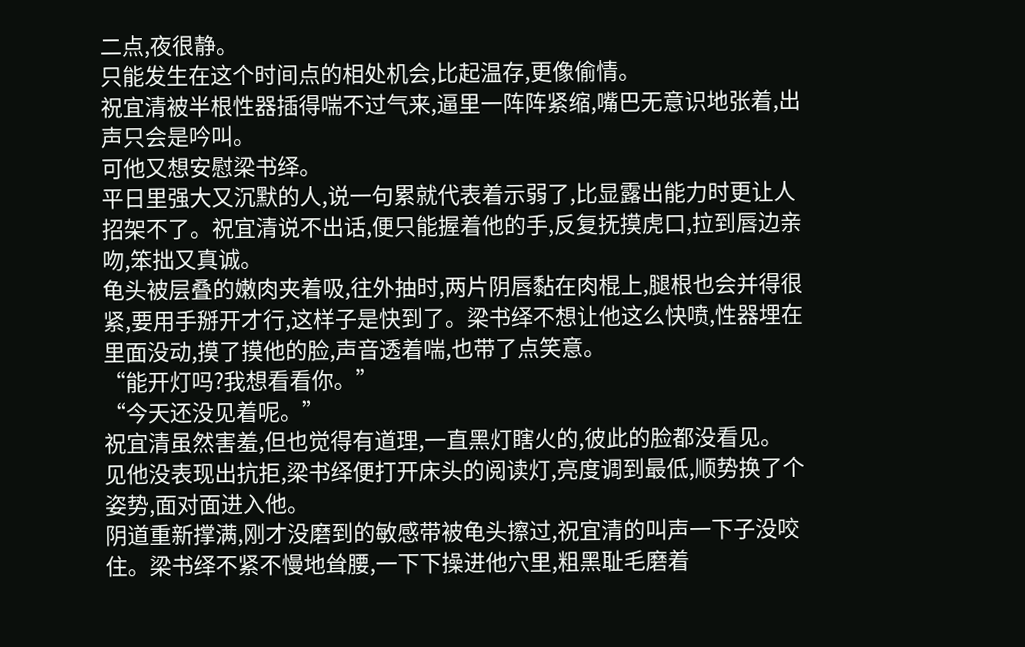二点,夜很静。
只能发生在这个时间点的相处机会,比起温存,更像偷情。
祝宜清被半根性器插得喘不过气来,逼里一阵阵紧缩,嘴巴无意识地张着,出声只会是吟叫。
可他又想安慰梁书绎。
平日里强大又沉默的人,说一句累就代表着示弱了,比显露出能力时更让人招架不了。祝宜清说不出话,便只能握着他的手,反复抚摸虎口,拉到唇边亲吻,笨拙又真诚。
龟头被层叠的嫩肉夹着吸,往外抽时,两片阴唇黏在肉棍上,腿根也会并得很紧,要用手掰开才行,这样子是快到了。梁书绎不想让他这么快喷,性器埋在里面没动,摸了摸他的脸,声音透着喘,也带了点笑意。
“能开灯吗?我想看看你。”
“今天还没见着呢。”
祝宜清虽然害羞,但也觉得有道理,一直黑灯瞎火的,彼此的脸都没看见。
见他没表现出抗拒,梁书绎便打开床头的阅读灯,亮度调到最低,顺势换了个姿势,面对面进入他。
阴道重新撑满,刚才没磨到的敏感带被龟头擦过,祝宜清的叫声一下子没咬住。梁书绎不紧不慢地耸腰,一下下操进他穴里,粗黑耻毛磨着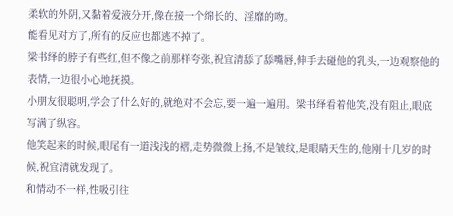柔软的外阴,又黏着爱液分开,像在接一个绵长的、淫靡的吻。
能看见对方了,所有的反应也都逃不掉了。
梁书绎的脖子有些红,但不像之前那样夸张,祝宜清舔了舔嘴唇,伸手去碰他的乳头,一边观察他的表情,一边很小心地抚摸。
小朋友很聪明,学会了什么好的,就绝对不会忘,要一遍一遍用。梁书绎看着他笑,没有阻止,眼底写满了纵容。
他笑起来的时候,眼尾有一道浅浅的褶,走势微微上扬,不是皱纹,是眼睛天生的,他刚十几岁的时候,祝宜清就发现了。
和情动不一样,性吸引往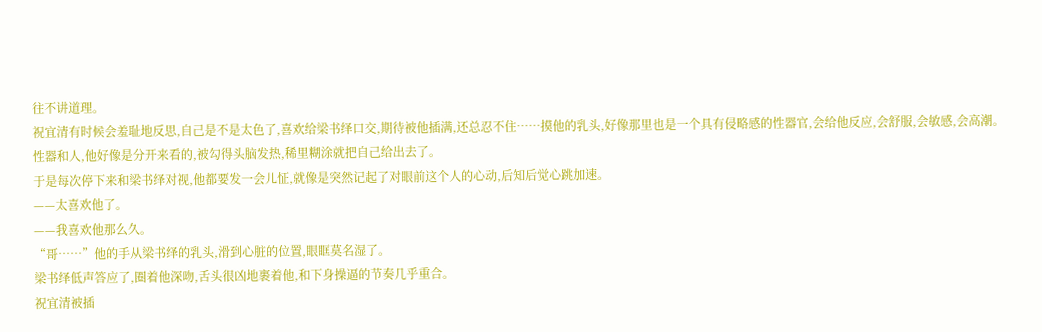往不讲道理。
祝宜清有时候会羞耻地反思,自己是不是太色了,喜欢给梁书绎口交,期待被他插满,还总忍不住……摸他的乳头,好像那里也是一个具有侵略感的性器官,会给他反应,会舒服,会敏感,会高潮。
性器和人,他好像是分开来看的,被勾得头脑发热,稀里糊涂就把自己给出去了。
于是每次停下来和梁书绎对视,他都要发一会儿怔,就像是突然记起了对眼前这个人的心动,后知后觉心跳加速。
——太喜欢他了。
——我喜欢他那么久。
“哥……”他的手从梁书绎的乳头,滑到心脏的位置,眼眶莫名湿了。
梁书绎低声答应了,圈着他深吻,舌头很凶地裹着他,和下身操逼的节奏几乎重合。
祝宜清被插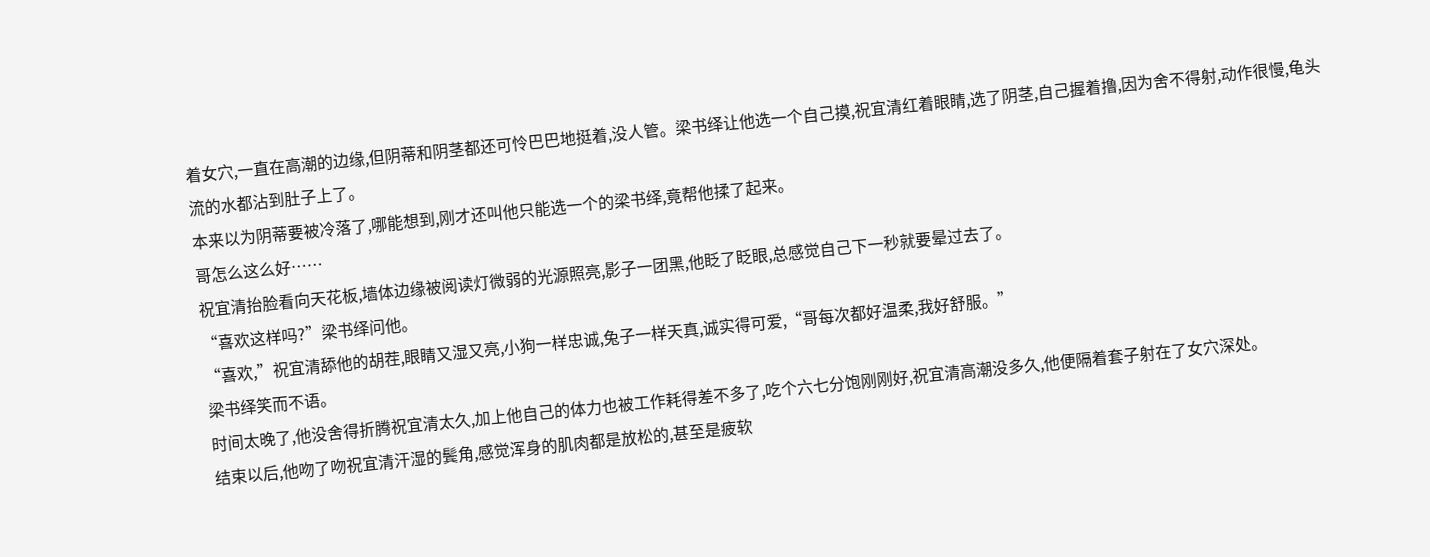着女穴,一直在高潮的边缘,但阴蒂和阴茎都还可怜巴巴地挺着,没人管。梁书绎让他选一个自己摸,祝宜清红着眼睛,选了阴茎,自己握着撸,因为舍不得射,动作很慢,龟头流的水都沾到肚子上了。
本来以为阴蒂要被冷落了,哪能想到,刚才还叫他只能选一个的梁书绎,竟帮他揉了起来。
哥怎么这么好……
祝宜清抬脸看向天花板,墙体边缘被阅读灯微弱的光源照亮,影子一团黑,他眨了眨眼,总感觉自己下一秒就要晕过去了。
“喜欢这样吗?”梁书绎问他。
“喜欢,”祝宜清舔他的胡茬,眼睛又湿又亮,小狗一样忠诚,兔子一样天真,诚实得可爱,“哥每次都好温柔,我好舒服。”
梁书绎笑而不语。
时间太晚了,他没舍得折腾祝宜清太久,加上他自己的体力也被工作耗得差不多了,吃个六七分饱刚刚好,祝宜清高潮没多久,他便隔着套子射在了女穴深处。
结束以后,他吻了吻祝宜清汗湿的鬓角,感觉浑身的肌肉都是放松的,甚至是疲软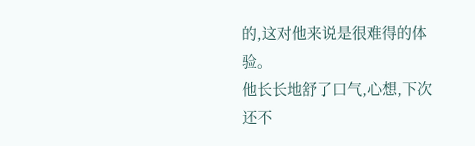的,这对他来说是很难得的体验。
他长长地舒了口气,心想,下次还不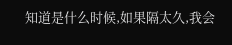知道是什么时候,如果隔太久,我会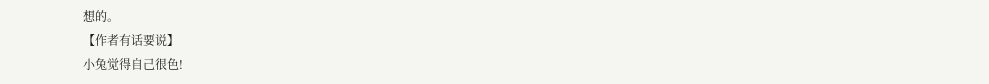想的。
【作者有话要说】
小兔觉得自己很色!